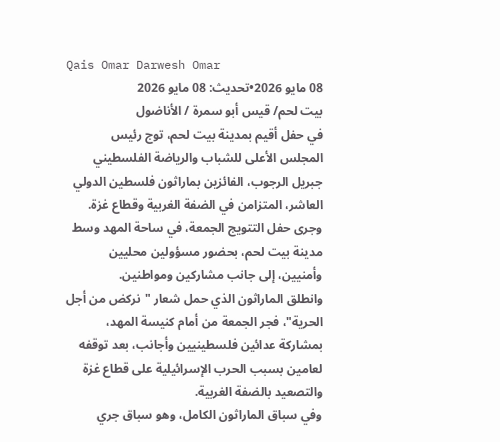Qais Omar Darwesh Omar
08 مايو 2026•تحديث: 08 مايو 2026
بيت لحم/ قيس أبو سمرة / الأناضول
في حفل أقيم بمدينة بيت لحم، توج رئيس المجلس الأعلى للشباب والرياضة الفلسطيني جبريل الرجوب، الفائزين بماراثون فلسطين الدولي العاشر، المتزامن في الضفة الغربية وقطاع غزة.
وجرى حفل التتويج الجمعة، في ساحة المهد وسط مدينة بيت لحم، بحضور مسؤولين محليين وأمنيين، إلى جانب مشاركين ومواطنين.
وانطلق الماراثون الذي حمل شعار "نركض من أجل الحرية"، فجر الجمعة من أمام كنيسة المهد، بمشاركة عدائين فلسطينيين وأجانب، بعد توقفه لعامين بسبب الحرب الإسرائيلية على قطاع غزة والتصعيد بالضفة الغربية.
وفي سباق الماراثون الكامل، وهو سباق جري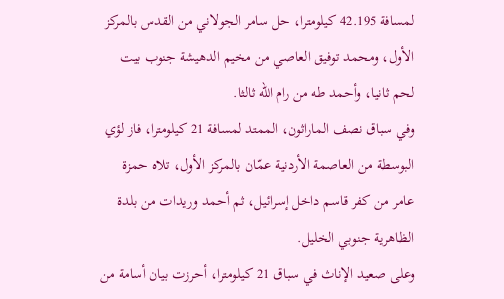لمسافة 42.195 كيلومترا، حل سامر الجولاني من القدس بالمركز الأول، ومحمد توفيق العاصي من مخيم الدهيشة جنوب بيت لحم ثانيا، وأحمد طه من رام الله ثالثا.
وفي سباق نصف الماراثون، الممتد لمسافة 21 كيلومترا، فاز لؤي البوسطة من العاصمة الأردنية عمّان بالمركز الأول، تلاه حمزة عامر من كفر قاسم داخل إسرائيل، ثم أحمد وريدات من بلدة الظاهرية جنوبي الخليل.
وعلى صعيد الإناث في سباق 21 كيلومترا، أحرزت بيان أسامة من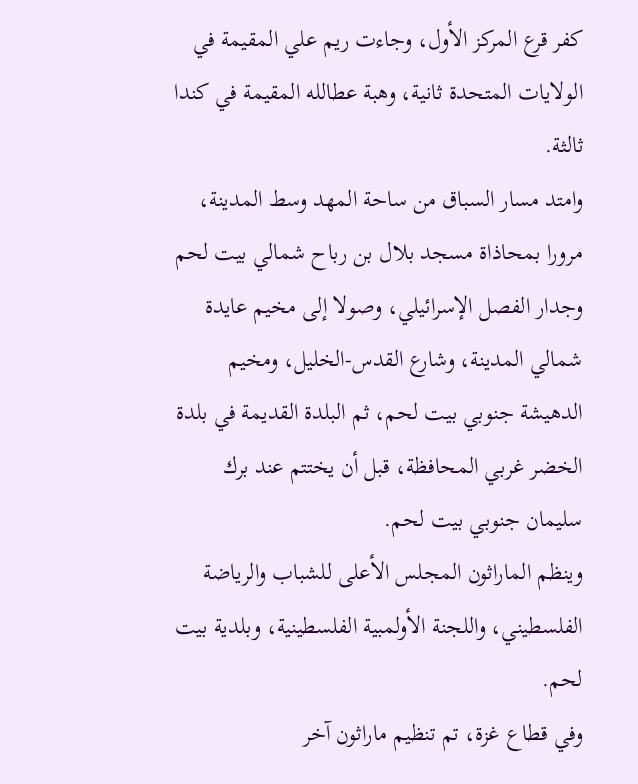كفر قرع المركز الأول، وجاءت ريم علي المقيمة في الولايات المتحدة ثانية، وهبة عطالله المقيمة في كندا ثالثة.
وامتد مسار السباق من ساحة المهد وسط المدينة، مرورا بمحاذاة مسجد بلال بن رباح شمالي بيت لحم وجدار الفصل الإسرائيلي، وصولا إلى مخيم عايدة شمالي المدينة، وشارع القدس-الخليل، ومخيم الدهيشة جنوبي بيت لحم، ثم البلدة القديمة في بلدة الخضر غربي المحافظة، قبل أن يختتم عند برك سليمان جنوبي بيت لحم.
وينظم الماراثون المجلس الأعلى للشباب والرياضة الفلسطيني، واللجنة الأولمبية الفلسطينية، وبلدية بيت لحم.
وفي قطاع غزة، تم تنظيم ماراثون آخر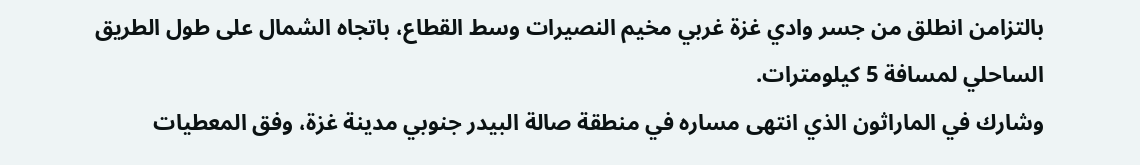بالتزامن انطلق من جسر وادي غزة غربي مخيم النصيرات وسط القطاع، باتجاه الشمال على طول الطريق الساحلي لمسافة 5 كيلومترات.
وشارك في الماراثون الذي انتهى مساره في منطقة صالة البيدر جنوبي مدينة غزة، وفق المعطيات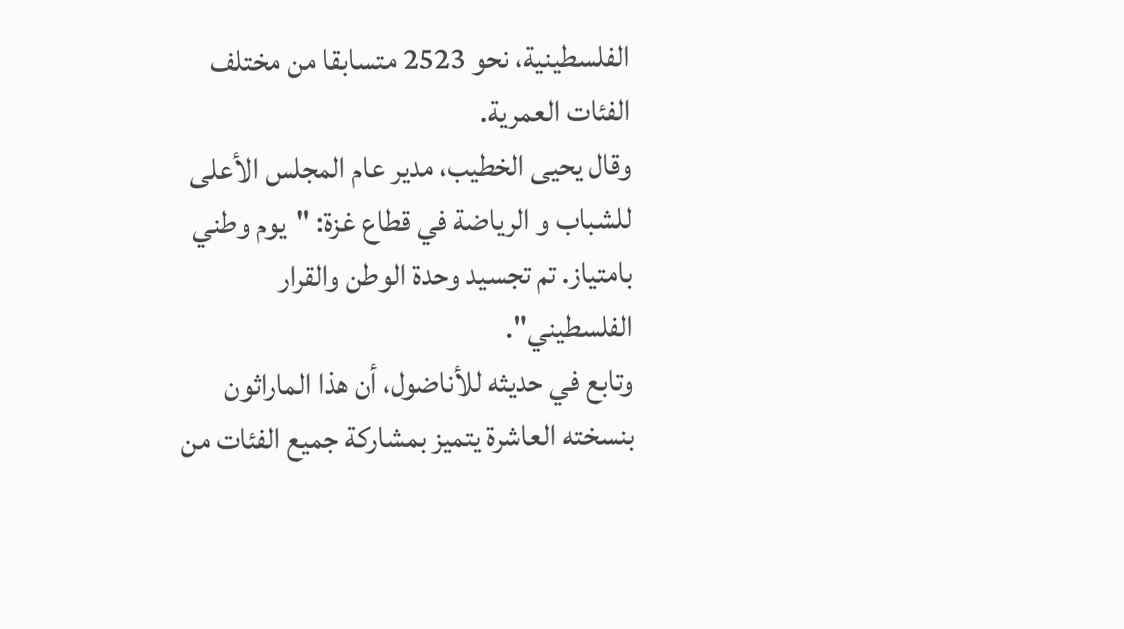الفلسطينية، نحو 2523 متسابقا من مختلف الفئات العمرية.
وقال يحيى الخطيب، مدير عام المجلس الأعلى للشباب و الرياضة في قطاع غزة: "يوم وطني بامتياز. تم تجسيد وحدة الوطن والقرار الفلسطيني".
وتابع في حديثه للأناضول، أن هذا الماراثون بنسخته العاشرة يتميز بمشاركة جميع الفئات من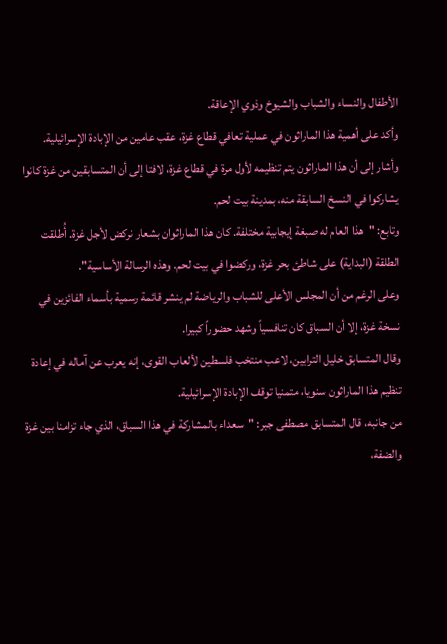الأطفال والنساء والشباب والشيوخ وذوي الإعاقة.
وأكد على أهمية هذا الماراثون في عملية تعافي قطاع غزة، عقب عامين من الإبادة الإسرائيلية.
وأشار إلى أن هذا الماراثون يتم تنظيمه لأول مرة في قطاع غزة، لافتا إلى أن المتسابقين من غزة كانوا يشاركوا في النسخ السابقة منه، بمدينة بيت لحم.
وتابع: "هذا العام له صبغة إيجابية مختلفة. كان هذا الماراثوان بشعار نركض لأجل غزة. أُطلقت الطلقة (البداية) على شاطئ بحر غزة، وركضوا في بيت لحم. وهذه الرسالة الأساسية".
وعلى الرغم من أن المجلس الأعلى للشباب والرياضة لم ينشر قائمة رسمية بأسماء الفائزين في نسخة غزة، إلا أن السباق كان تنافسياً وشهد حضوراً كبيرا.
وقال المتسابق خليل الترابين، لاعب منتخب فلسطين لألعاب القوى، إنه يعرب عن آماله في إعادة تنظيم هذا الماراثون سنويا، متمنيا توقف الإبادة الإسرائيلية.
من جانبه، قال المتسابق مصطفى جبر: "سعداء بالمشاركة في هذا السباق، الذي جاء تزامنا بين غزة والضفة،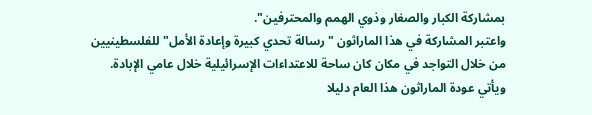بمشاركة الكبار والصغار وذوي الهمم والمحترفين".
واعتبر المشاركة في هذا الماراثون "رسالة تحدي كبيرة وإعادة الأمل" للفلسطينيين من خلال التواجد في مكان كان ساحة للاعتداءات الإسرائيلية خلال عامي الإبادة.
ويأتي عودة الماراثون هذا العام دليلا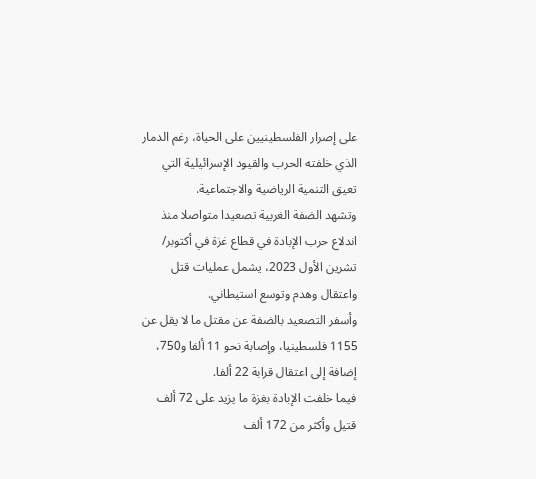على إصرار الفلسطينيين على الحياة، رغم الدمار الذي خلفته الحرب والقيود الإسرائيلية التي تعيق التنمية الرياضية والاجتماعية.
وتشهد الضفة الغربية تصعيدا متواصلا منذ اندلاع حرب الإبادة في قطاع غزة في أكتوبر/ تشرين الأول 2023، يشمل عمليات قتل واعتقال وهدم وتوسع استيطاني.
وأسفر التصعيد بالضفة عن مقتل ما لا يقل عن 1155 فلسطينيا، وإصابة نحو 11 ألفا و750، إضافة إلى اعتقال قرابة 22 ألفا.
فيما خلفت الإبادة بغزة ما يزيد على 72 ألف قتيل وأكثر من 172 ألف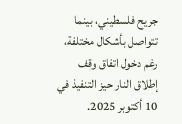جريح فلسطيني، بينما تتواصل بأشكال مختلفة، رغم دخول اتفاق وقف إطلاق النار حيز التنفيذ في 10 أكتوبر 2025.